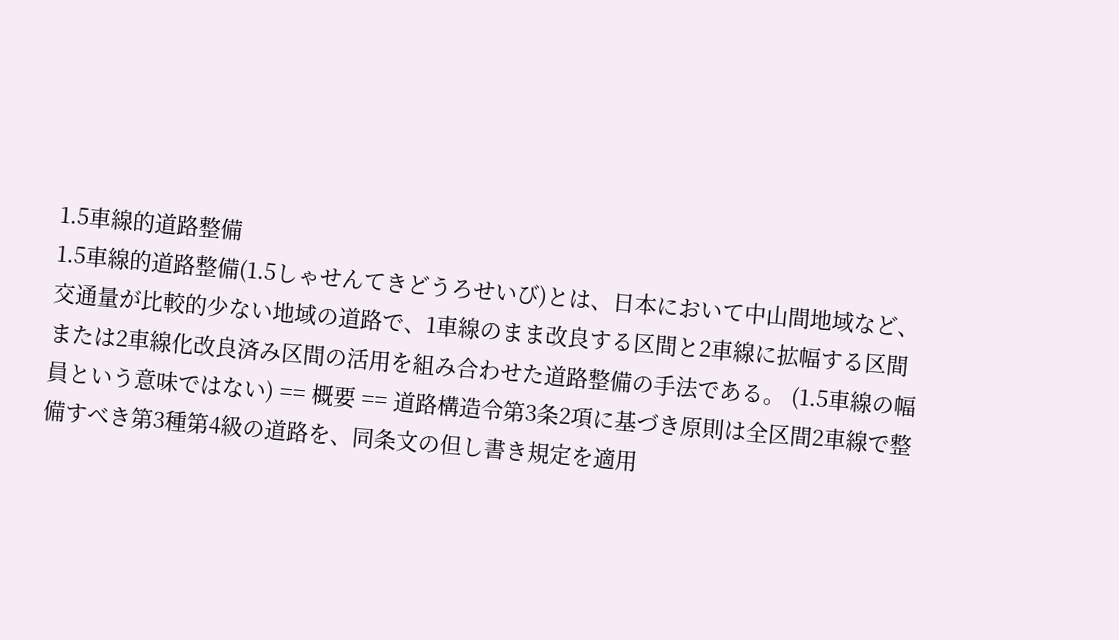1.5車線的道路整備
1.5車線的道路整備(1.5しゃせんてきどうろせいび)とは、日本において中山間地域など、交通量が比較的少ない地域の道路で、1車線のまま改良する区間と2車線に拡幅する区間または2車線化改良済み区間の活用を組み合わせた道路整備の手法である。 (1.5車線の幅員という意味ではない) == 概要 == 道路構造令第3条2項に基づき原則は全区間2車線で整備すべき第3種第4級の道路を、同条文の但し書き規定を適用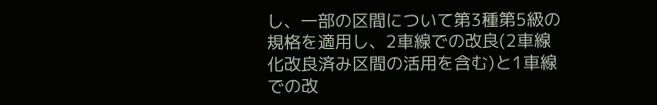し、一部の区間について第3種第5級の規格を適用し、2車線での改良(2車線化改良済み区間の活用を含む)と1車線での改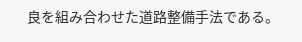良を組み合わせた道路整備手法である。